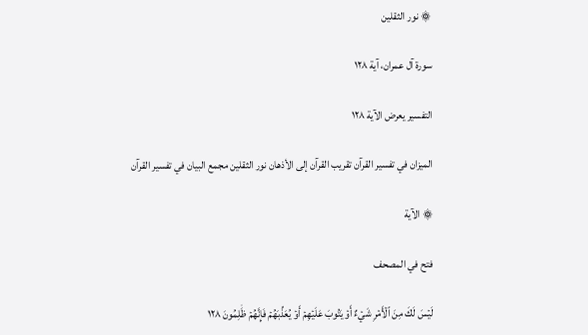۞ نور الثقلين

سورة آل عمران، آية ١٢٨

التفسير يعرض الآية ١٢٨

الميزان في تفسير القرآن تقريب القرآن إلى الأذهان نور الثقلين مجمع البيان في تفسير القرآن

۞ الآية

فتح في المصحف

لَيۡسَ لَكَ مِنَ ٱلۡأَمۡرِ شَيۡءٌ أَوۡ يَتُوبَ عَلَيۡهِمۡ أَوۡ يُعَذِّبَهُمۡ فَإِنَّهُمۡ ظَٰلِمُونَ ١٢٨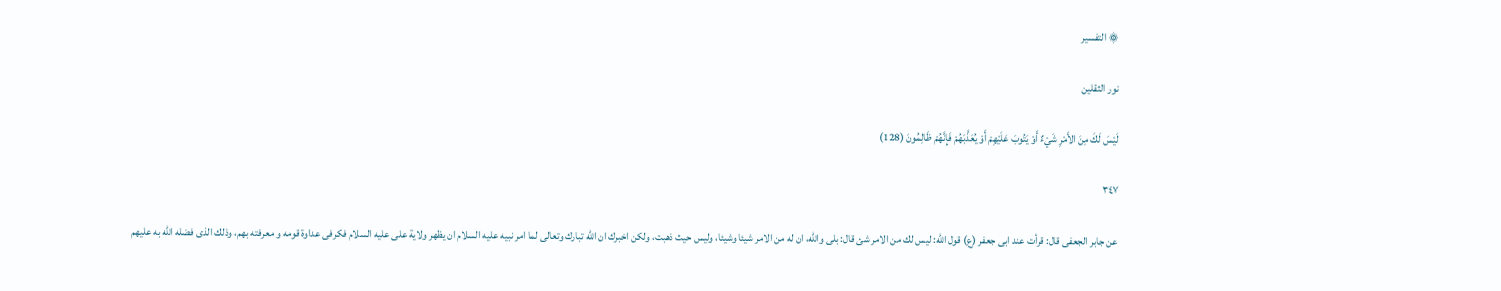۞ التفسير

نور الثقلين

لَيْسَ لَكَ مِنَ الأَمْرِ شَيْءٌ أَوْ يَتُوبَ عَلَيْهِمْ أَوْ يُعَذَّبَهُمْ فَإِنَّهُمْ ظَالِمُونَ (128)

٣٤٧

عن جابر الجعفى قال: قرأت عند ابى جعفر (ع) قول الله: ليس لك من الامر شئ قال: بلى والله، ان له من الامر شيئا وشيئا، وليس حيث ذهبت، ولكن اخبرك ان الله تبارك وتعالى لما امر نبيه عليه السلام ان يظهر ولاية على عليه السلام فكرفى عداوة قومه و معرفته بهم، وذلك الذى فضله الله به عليهم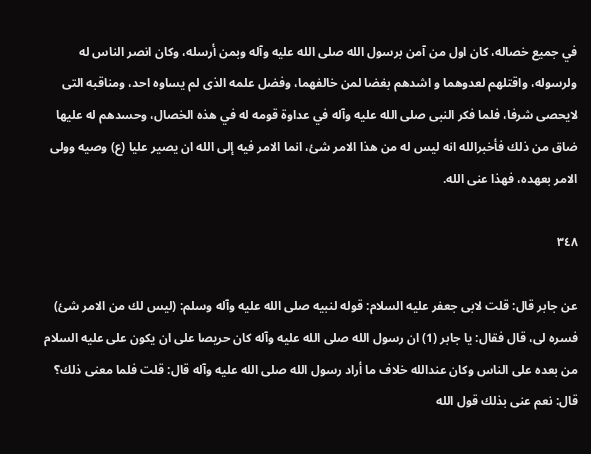في جميع خصاله، كان اول من آمن برسول الله صلى الله عليه وآله وبمن أرسله، وكان انصر الناس له ولرسوله، واقتلهم لعدوهما و اشدهم بغضا لمن خالفهما، وفضل علمه الذى لم يساوه احد، ومناقبه التى لايحصى شرفا، فلما فكر النبى صلى الله عليه وآله في عداوة قومه له في هذه الخصال، وحسدهم له عليها ضاق من ذلك فأخبرالله انه ليس له من هذا الامر شئ، انما الامر فيه إلى الله ان يصير عليا (ع) وصيه وولى الامر بعهده، فهذا عنى الله.

٣٤٨

عن جابر قال: قلت لابى جعفر عليه السلام: قوله لنبيه صلى الله عليه وآله وسلم: (ليس لك من الامر شئ) فسره لى، قال فقال: يا جابر (1) ان رسول الله صلى الله عليه وآله كان حريصا على ان يكون على عليه السلام من بعده على الناس وكان عندالله خلاف ما أراد رسول الله صلى الله عليه وآله قال: قلت فلما معنى ذلك؟ قال: نعم عنى بذلك قول الله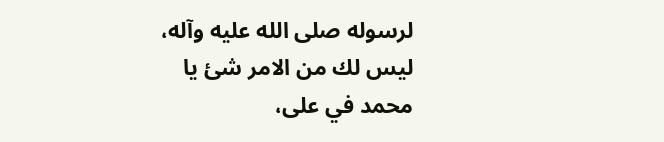لرسوله صلى الله عليه وآله، ليس لك من الامر شئ يا محمد في على،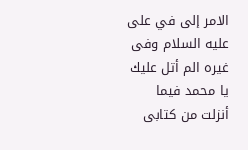الامر إلى في على عليه السلام وفى غيره الم أتل عليك يا محمد فيما أنزلت من كتابى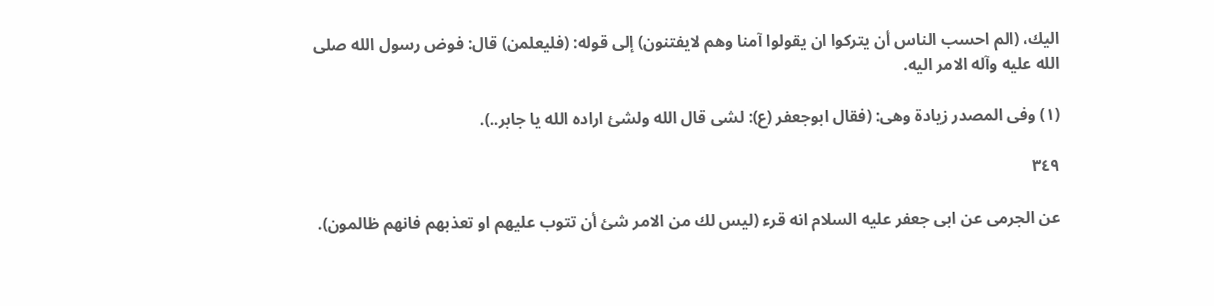اليك، (الم احسب الناس أن يتركوا ان يقولوا آمنا وهم لايفتنون) إلى قوله: (فليعلمن) قال: فوض رسول الله صلى الله عليه وآله الامر اليه.

(١) وفى المصدر زيادة وهى: (فقال ابوجعفر (ع): لشى قال الله ولشئ اراده الله يا جابر..).

٣٤٩

عن الجرمى عن ابى جعفر عليه السلام انه قرء (ليس لك من الامر شئ أن تتوب عليهم او تعذبهم فانهم ظالمون).